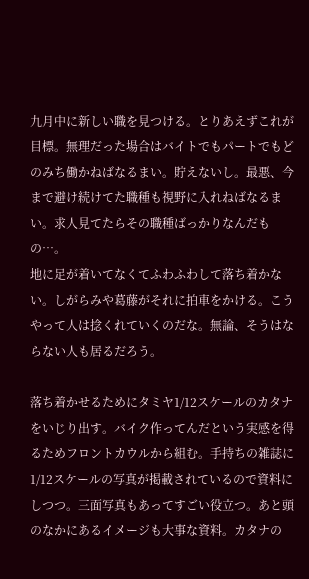九月中に新しい職を見つける。とりあえずこれが目標。無理だった場合はバイトでもパートでもどのみち働かねばなるまい。貯えないし。最悪、今まで避け続けてた職種も視野に入れねばなるまい。求人見てたらその職種ばっかりなんだもの…。
地に足が着いてなくてふわふわして落ち着かない。しがらみや葛藤がそれに拍車をかける。こうやって人は捻くれていくのだな。無論、そうはならない人も居るだろう。

落ち着かせるためにタミヤ1/12スケールのカタナをいじり出す。バイク作ってんだという実感を得るためフロントカウルから組む。手持ちの雑誌に1/12スケールの写真が掲載されているので資料にしつつ。三面写真もあってすごい役立つ。あと頭のなかにあるイメージも大事な資料。カタナの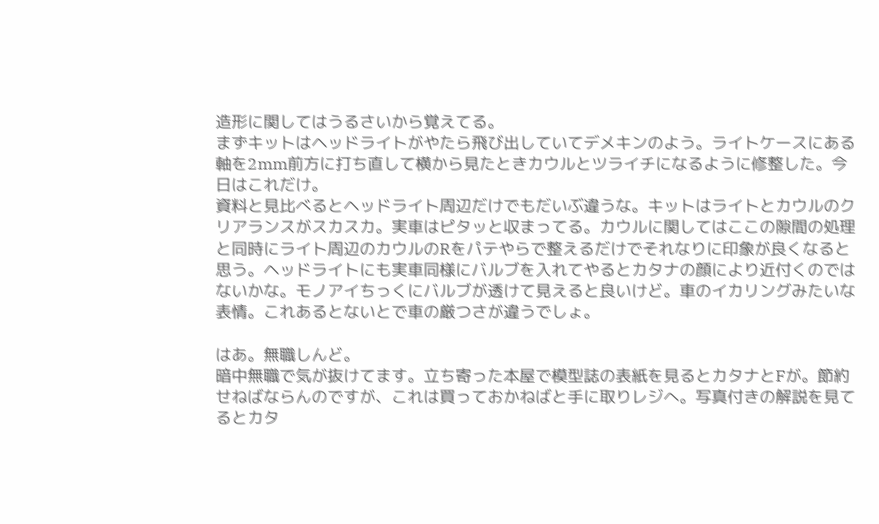造形に関してはうるさいから覚えてる。
まずキットはヘッドライトがやたら飛び出していてデメキンのよう。ライトケースにある軸を2mm前方に打ち直して横から見たときカウルとツライチになるように修整した。今日はこれだけ。
資料と見比べるとヘッドライト周辺だけでもだいぶ違うな。キットはライトとカウルのクリアランスがスカスカ。実車はピタッと収まってる。カウルに関してはここの隙間の処理と同時にライト周辺のカウルのRをパテやらで整えるだけでそれなりに印象が良くなると思う。ヘッドライトにも実車同様にバルブを入れてやるとカタナの顔により近付くのではないかな。モノアイちっくにバルブが透けて見えると良いけど。車のイカリングみたいな表情。これあるとないとで車の厳つさが違うでしょ。

はあ。無職しんど。
暗中無職で気が抜けてます。立ち寄った本屋で模型誌の表紙を見るとカタナとFが。節約せねばならんのですが、これは買っておかねばと手に取りレジへ。写真付きの解説を見てるとカタ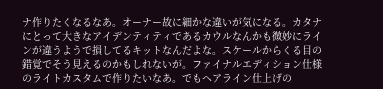ナ作りたくなるなあ。オーナー故に細かな違いが気になる。カタナにとって大きなアイデンティティであるカウルなんかも微妙にラインが違うようで損してるキットなんだよな。スケールからくる目の錯覚でそう見えるのかもしれないが。ファイナルエディション仕様のライトカスタムで作りたいなあ。でもヘアライン仕上げの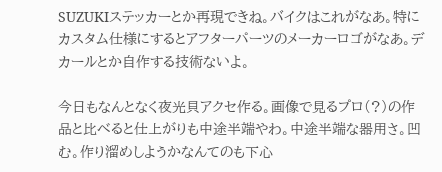SUZUKIステッカーとか再現できね。バイクはこれがなあ。特にカスタム仕様にするとアフターパーツのメーカーロゴがなあ。デカールとか自作する技術ないよ。

今日もなんとなく夜光貝アクセ作る。画像で見るプロ(?)の作品と比べると仕上がりも中途半端やわ。中途半端な器用さ。凹む。作り溜めしようかなんてのも下心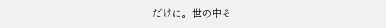だけに。世の中そ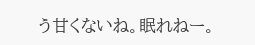う甘くないね。眠れねー。